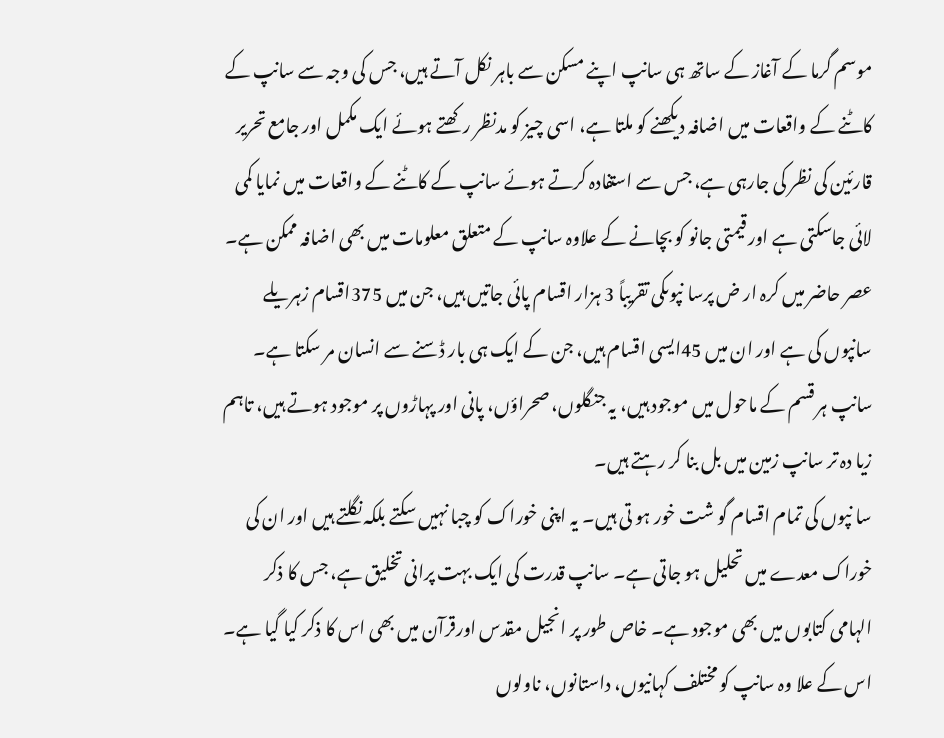موسم گرما کے آغاز کے ساتھ ہی سانپ اپنے مسکن سے باہر نکل آتے ہیں، جس کی وجہ سے سانپ کے کاٹنے کے واقعات میں اضافہ دیکھنے کو ملتا ہے، اسی چیز کو مدنظر رکھتے ہوئے ایک مکمل اور جامع تحریر قارئین کی نظر کی جارہی ہے، جس سے استفادہ کرتے ہوئے سانپ کے کاٹنے کے واقعات میں نمایا کمی لائی جاسکتی ہے اور قیمتی جانو کو بچانے کے علاوہ سانپ کے متعلق معلومات میں بھی اضافہ ممکن ہے۔
عصر حاضر میں کرہ ار ض پرسا نپوںکی تقریباً 3 ہزار اقسام پائی جاتیں ہیں، جن میں 375اقسام زہریلے سانپوں کی ہے اور ان میں 45ایسی اقسام ہیں، جن کے ایک ہی بار ڈسنے سے انسان مر سکتا ہے۔ سانپ ہر قسم کے ماحول میں موجود ہیں، یہ جنگلوں، صحراؤں، پانی اور پہاڑوں پر موجود ہوتے ہیں، تاہم زیا دہ تر سانپ زمین میں بل بنا کر رہتے ہیں۔
سا نپوں کی تمام اقسام گو شت خور ہو تی ہیں۔ یہ اپنی خوراک کو چبا نہیں سکتے بلکہ نگلتے ہیں اور ان کی خوراک معدے میں تحلیل ہو جاتی ہے۔ سانپ قدرت کی ایک بہت پرانی تخلیق ہے، جس کا ذکر الہامی کتابوں میں بھی موجود ہے۔ خاص طور پر انجیل مقدس اورقرآن میں بھی اس کا ذکر کیا گیا ہے۔ اس کے علا وہ سانپ کو مختلف کہانیوں، داستانوں، ناولوں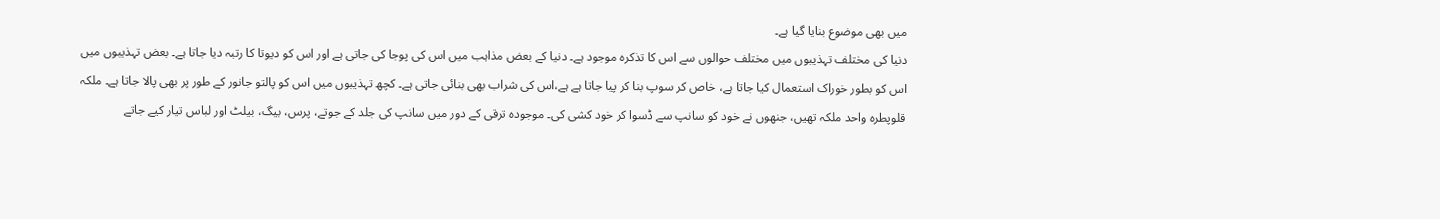میں بھی موضوع بنایا گیا ہے۔
دنیا کی مختلف تہذیبوں میں مختلف حوالوں سے اس کا تذکرہ موجود ہے۔ دنیا کے بعض مذاہب میں اس کی پوجا کی جاتی ہے اور اس کو دیوتا کا رتبہ دیا جاتا ہے۔ بعض تہذیبوں میں اس کو بطور خوراک استعمال کیا جاتا ہے، خاص کر سوپ بنا کر پیا جاتا ہے ہے،اس کی شراب بھی بنائی جاتی ہے۔ کچھ تہذیبوں میں اس کو پالتو جانور کے طور پر بھی پالا جاتا ہے۔ ملکہ قلوپطرہ واحد ملکہ تھیں، جنھوں نے خود کو سانپ سے ڈسوا کر خود کشی کی۔ موجودہ ترقی کے دور میں سانپ کی جلد کے جوتے، پرس، بیگ، بیلٹ اور لباس تیار کیے جاتے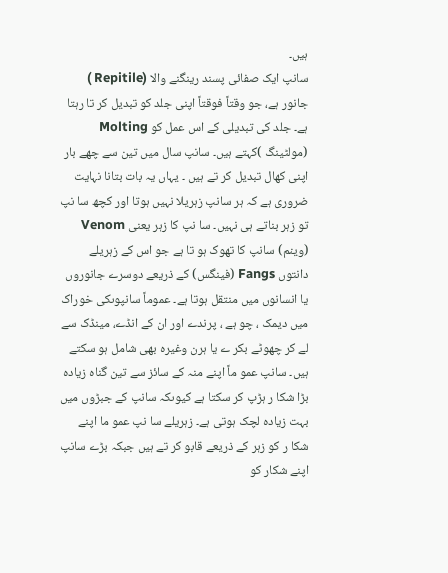ہیں۔
سانپ ایک صفائی پسند رینگنے والا (Repitile ) جانور ہے، جو وقتاً فوقتاً اپنی جلد کو تبدیل کر تا رہتا ہے۔ جلد کی تبدیلی کے اس عمل کو Molting (مولٹینگ )کہتے ہیں۔ سانپ سال میں تین سے چھے بار اپنی کھال تبدیل کر تے ہیں ۔ یہاں یہ بات بتانا نہایت ضروری ہے کہ ہر سانپ زہریلا نہیں ہوتا اور کچھ سا نپ تو زہر بناتے ہی نہیں۔ سا نپ کا زہر یعنی Venom (وینم) سانپ کا تھوک ہو تا ہے جو اس کے زہریلے دانتوں Fangs (فینگس) کے ذریعے دوسرے جانوروں یا انسانوں میں منتقل ہوتا ہے۔ عموماً سانپوںکی خوراک میں دیمک ، چو ہے ، پرندے اور ان کے انڈے، مینڈک سے لے کر چھوٹے بکر ے یا ہرن وغیرہ بھی شامل ہو سکتے ہیں۔ سانپ عمو ماً اپنے منہ کے سائز سے تین گناہ زیادہ بڑا شکا ر ہڑپ کر سکتا ہے کیوںکہ سانپ کے جبڑوں میں بہت زیادہ لچک ہوتی ہے۔ زہریلے سا نپ عمو ما اپنے شکا ر کو زہر کے ذریعے قابو کر تے ہیں جبکہ بڑے سانپ اپنے شکار کو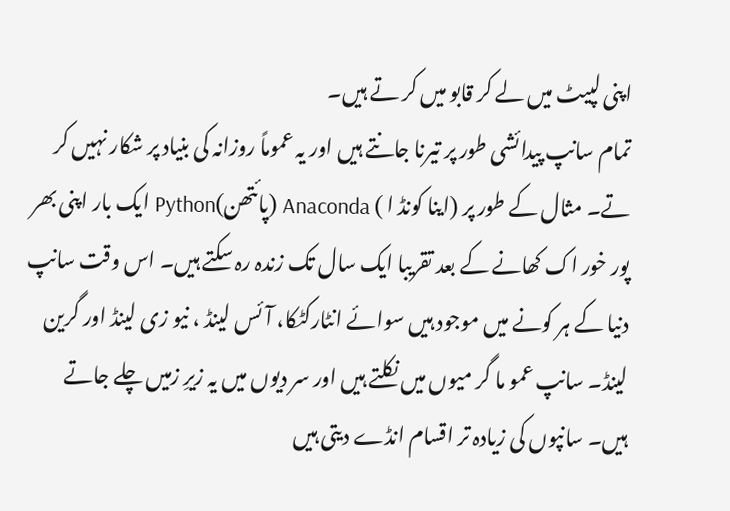اپنی لپیٹ میں لے کر قابو میں کر تے ہیں۔
تمام سانپ پیدائشی طور پر تیرنا جانتے ہیں اور یہ عموماً روزانہ کی بنیاد پر شکار نہیں کر تے۔ مثال کے طور پر (اینا کونڈ ا ) Anaconda (پائتھن)Python ایک بار اپنی بھر پور خور اک کھانے کے بعد تقریبا ایک سال تک زندہ رہ سکتے ہیں۔ اس وقت سانپ دنیا کے ہر کونے میں موجود ہیں سوائے انٹارکٹکا، آئس لینڈ ، نیو زی لینڈ اور گرین لینڈ۔ سانپ عمو ما گر میوں میں نکلتے ہیں اور سر دیوں میں یہ زیرِ زمیں چلے جاتے ہیں۔ سانپوں کی زیادہ تر اقسام انڈے دیتی ہیں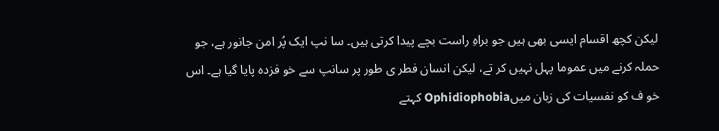لیکن کچھ اقسام ایسی بھی ہیں جو براہِ راست بچے پیدا کرتی ہیں۔ سا نپ ایک پُر امن جانور ہے، جو حملہ کرنے میں عموما پہل نہیں کر تے، لیکن انسان فطر ی طور پر سانپ سے خو فزدہ پایا گیا ہے۔ اس خو ف کو نفسیات کی زبان میںOphidiophobia کہتے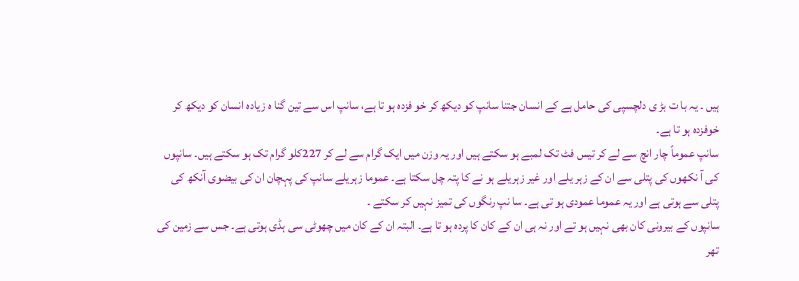ہیں ۔ یہ با ت بڑ ی دلچسپی کی حامل ہے کے انسان جتنا سانپ کو دیکھ کر خو فزدہ ہو تا ہے، سانپ اس سے تین گنا ہ زیادہ انسان کو دیکھ کر خوفزدہ ہو تا ہے۔
سانپ عموماً چار انچ سے لے کر تیس فٹ تک لمبے ہو سکتے ہیں اور یہ وزن میں ایک گرام سے لے کر 227کلو گرام تک ہو سکتے ہیں۔ سانپوں کی آ نکھوں کی پتلی سے ان کے زہر یلے اور غیر زہریلے ہو نے کا پتہ چل سکتا ہے۔ عموما زہریلے سانپ کی پہچان ان کی بیضوی آنکھ کی پتلی سے ہوتی ہے اور یہ عموما عمودی ہو تی ہے۔ سا نپ رنگوں کی تمیز نہیں کر سکتے ۔
سانپوں کے بیرونی کان بھی نہیں ہو تے اور نہ ہی ان کے کان کا پردہ ہو تا ہے۔ البتہ ان کے کان میں چھوٹی سی ہڈی ہوتی ہے۔ جس سے زمین کی تھر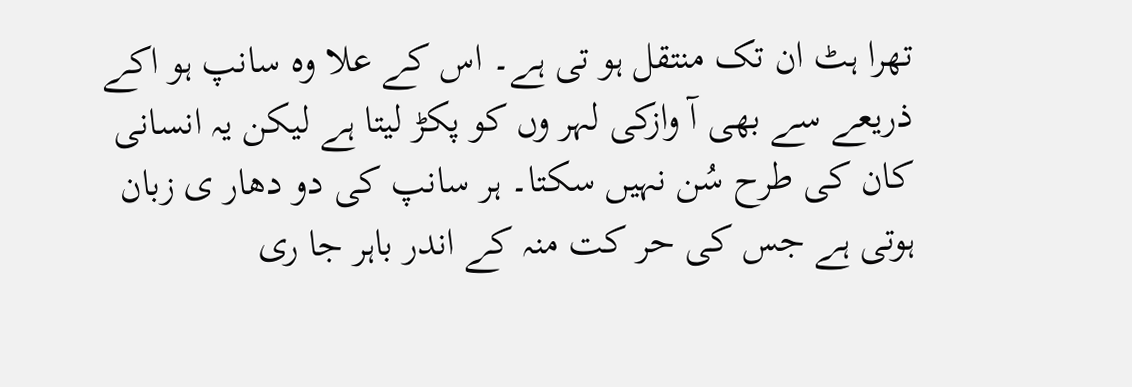تھرا ہٹ ان تک منتقل ہو تی ہے۔ اس کے علا وہ سانپ ہو اکے ذریعے سے بھی آ وازکی لہر وں کو پکڑ لیتا ہے لیکن یہ انسانی کان کی طرح سُن نہیں سکتا۔ ہر سانپ کی دو دھار ی زبان ہوتی ہے جس کی حر کت منہ کے اندر باہر جا ری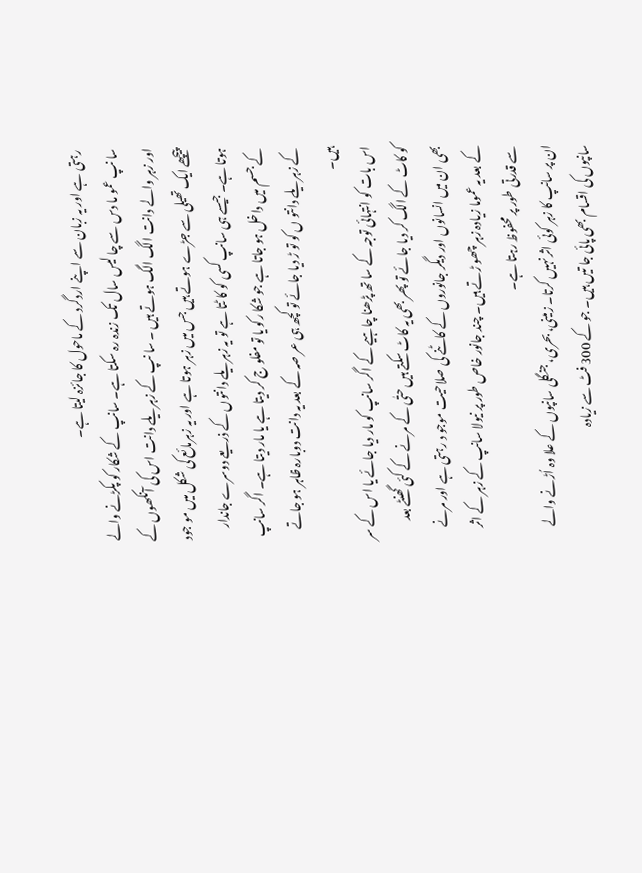رہتی ہے اور یہ زبان سے اپنے اردگرد کے ماحول کا جائزہ لیتا ہے۔
سا نپ عمو ما دس سے چا لیس سال تک زندہ رہ سکتا ہے۔ سانپ کے شکار کو پکڑنے والے اور زہر والے دانت الگ الگ ہوتے ہیں ۔ سا نپ کے زہریلے دانت اس کی آنکھوں کے پیچھے ایک تھیلی سے جڑے ہوتے ہیں جس میں زہر ہوتا ہے اور یہ زہرمائع کی شکل میں مو جود ہوتا ہے۔ جیسے ہی سانپ کسی کو کا ٹتا ہے تو یہ زہریلے دانتوں کے ذریعے دوسرے جاندار کے جسم میں داخل ہو جاتا ہے جو شکا رکو یا تو مفلو ج کر دیتا ہے یا مار دیتا ہے۔ اگر سانپ کے زہریلے دانتو ں کو تو ڑ دیا جائے تو کچھ ہی عر صہ کے بعد یہ دانت دوبارہ ظاہر ہو جاتے ہیں۔
اس بات کو انتہائی توجہ کے سا تھ پڑھنا چاہیے کے اگر سانپ کو مار دیا جائے یا اس کے سر کو کاٹ کے الگ کر دیا جائے تو پھر بھی یہ کاٹ سکتے ہیں حتٰی کے مرنے کے کئی گھنٹے بعد بھی ان میں انسانوں اور دیگر جانوروں کے کاٹنے کی صلاحیت موجو د رہتی ہے اور مرنے کے بعد یہ عموما زیادہ زہر چھو ڑتے ہیں۔ چند جانور خاص طور پر نیولا سانپ کے زہر کے اثر سے قدرتی طور پر محفوظ رہتا ہے۔
ان پر سانپ کا زہر کوئی اثر نہیں کرتا۔ زمینی، بحری، جنگلی سانپوں کے علا وہ اُڑنے والے سانپوں کی اقسام بھی پائی جا تیں ہیں۔ جو کے 300 فٹ سے زیادہ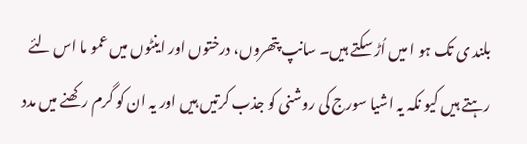بلند ی تک ہو ا میں اُڑ سکتے ہیں۔ سانپ پتھروں، درختوں اور اینٹوں میں عمو ما اس لئے رہتے ہیں کیو نکہ یہ اشیا سورج کی روشنی کو جذب کرتیں ہیں اور یہ ان کو گرم رکھنے میں مدد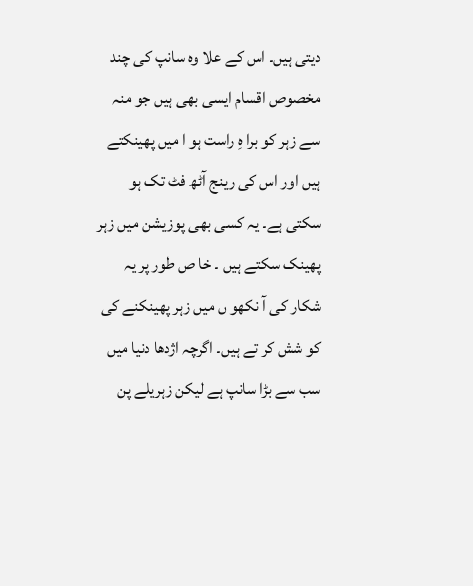دیتی ہیں۔ اس کے علا وہ سانپ کی چند مخصوص اقسام ایسی بھی ہیں جو منہ سے زہر کو برا ہِ راست ہو ا میں پھینکتے ہیں اور اس کی رینج آٹھ فٹ تک ہو سکتی ہے۔ یہ کسی بھی پوزیشن میں زہر پھینک سکتے ہیں ۔ خا ص طور پر یہ شکار کی آ نکھو ں میں زہر پھینکنے کی کو شش کر تے ہیں۔ اگرچہ اژدھا دنیا میں سب سے بڑا سانپ ہے لیکن زہریلے پن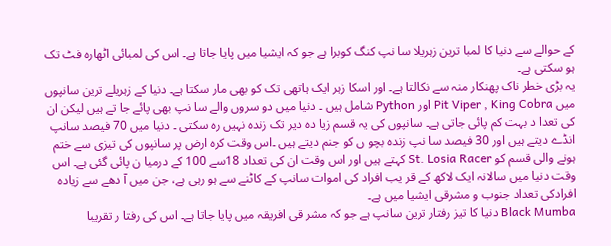کے حوالے سے دنیا کا لمبا ترین زہریلا سا نپ کنگ کوبرا ہے جو کہ ایشیا میں پایا جاتا ہے۔ اس کی لمبائی اٹھارہ فٹ تک ہو سکتی ہے۔
یہ بڑی خطر ناک پھنکار منہ سے نکالتا ہے۔ اور اسکا زہر ایک ہاتھی تک کو بھی مار سکتا ہے۔ دنیا کے زہریلے ترین سانپوں میں Pit Viper , King Cobra اور Python شامل ہیں ۔ دنیا میں دو سروں والے سا نپ بھی پائے جا تے ہیں لیکن ان کی تعدا د بہت کم پائی جاتی ہے۔ سانپوں کی یہ قسم زیا دہ دیر تک زندہ نہیں رہ سکتی ۔ دنیا میں 70 فیصد سانپ انڈے دیتے ہیں اور 30 فیصد سا نپ زندہ بچو ں کو جنم دیتے ہیں ۔اس وقت کرہ ارض پر سانپوں کی تیزی سے ختم ہونے والی قسم کو St. Losia Racer کہتے ہیں اور اس وقت ان کی تعداد 18سے 100 کے درمیا ن پائی گئی ہے۔ اس وقت دنیا میں سالانہ ایک لاکھ کے قر یب افراد کی اموات سانپ کے کاٹنے سے ہو رہی ہے، جن میں آ دھے سے زیادہ افرادکی تعداد جنوب و مشرقی ایشیا میں ہے۔
Black Mumba دنیا کا تیز رفتار ترین سانپ ہے جو کہ مشر قی افریقہ میں پایا جاتا ہے۔ اس کی رفتا ر تقریبا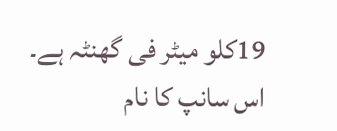19کلو میٹر فی گھنٹہ ہے۔ اس سانپ کا نام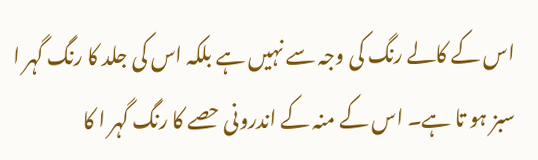اس کے کالے رنگ کی وجہ سے نہیں ہے بلکہ اس کی جلد کا رنگ گہر ا سبز ہو تا ہے۔ اس کے منہ کے اندرونی حصے کا رنگ گہر ا کا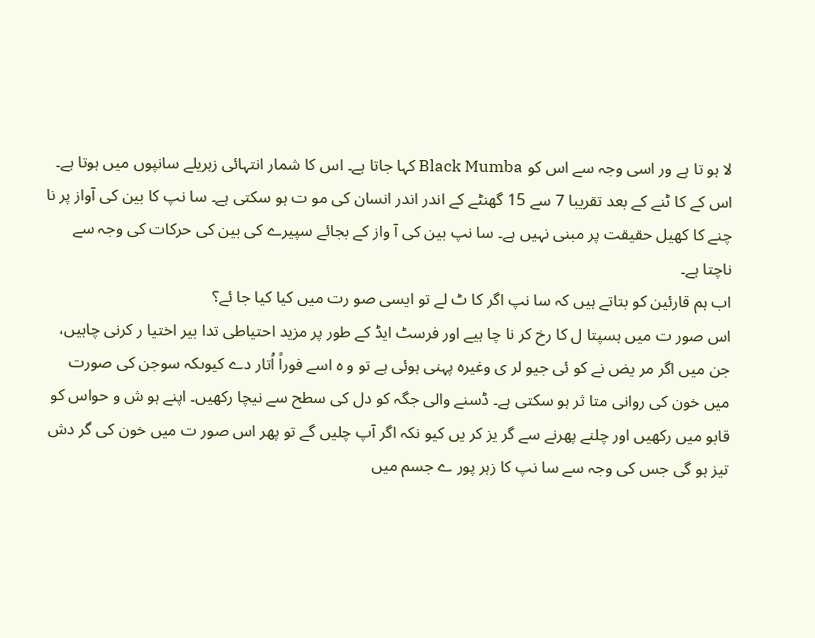لا ہو تا ہے ور اسی وجہ سے اس کو Black Mumba کہا جاتا ہے۔ اس کا شمار انتہائی زہریلے سانپوں میں ہوتا ہے۔ اس کے کا ٹنے کے بعد تقریبا 7 سے 15 گھنٹے کے اندر اندر انسان کی مو ت ہو سکتی ہے۔ سا نپ کا بین کی آواز پر نا چنے کا کھیل حقیقت پر مبنی نہیں ہے۔ سا نپ بین کی آ واز کے بجائے سپیرے کی بین کی حرکات کی وجہ سے ناچتا ہے۔
اب ہم قارئین کو بتاتے ہیں کہ سا نپ اگر کا ٹ لے تو ایسی صو رت میں کیا کیا جا ئے؟
اس صور ت میں ہسپتا ل کا رخ کر نا چا ہیے اور فرسٹ ایڈ کے طور پر مزید احتیاطی تدا بیر اختیا ر کرنی چاہیں، جن میں اگر مر یض نے کو ئی جیو لر ی وغیرہ پہنی ہوئی ہے تو و ہ اسے فوراً اُتار دے کیوںکہ سوجن کی صورت میں خون کی روانی متا ثر ہو سکتی ہے۔ ڈسنے والی جگہ کو دل کی سطح سے نیچا رکھیں۔ اپنے ہو ش و حواس کو قابو میں رکھیں اور چلنے پھرنے سے گر یز کر یں کیو نکہ اگر آپ چلیں گے تو پھر اس صور ت میں خون کی گر دش تیز ہو گی جس کی وجہ سے سا نپ کا زہر پور ے جسم میں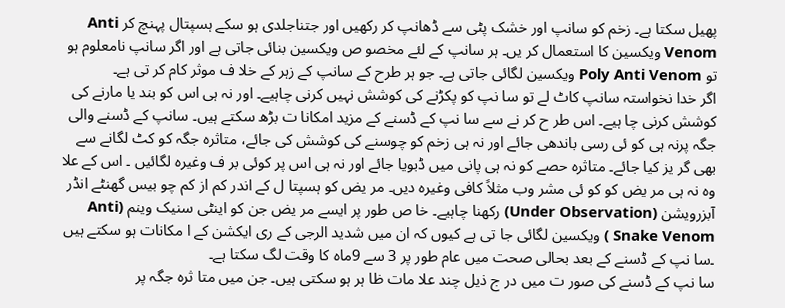پھیل سکتا ہے۔ زخم کو سانپ اور خشک پٹی سے ڈھانپ کر رکھیں اور جتناجلدی ہو سکے ہسپتال پہنچ کر Anti Venom ویکسین کا استعمال کر یں۔ ہر سانپ کے لئے مخصو ص ویکسین بنائی جاتی ہے اور اگر سانپ نامعلوم ہو تو Poly Anti Venom ویکسین لگائی جاتی ہے۔ جو ہر طرح کے سانپ کے زہر کے خلا ف موثر کام کر تی ہے۔
اگر خدا نخواستہ سانپ کاٹ لے تو سا نپ کو پکڑنے کی کوشش نہیں کرنی چاہیے۔ اور نہ ہی اس کو بند یا مارنے کی کوشش کرنی چا ہیے۔ اس طر ح کر نے سے سا نپ کے ڈسنے کے مزید امکانا ت بڑھ سکتے ہیں۔ سانپ کے ڈسنے والی جگہ پرنہ ہی کو ئی رسی باندھی جائے اور نہ ہی زخم کو چوسنے کی کوشش کی جائے، متاثرہ جگہ کو کٹ لگانے سے بھی گر یز کیا جائے۔ متاثرہ حصے کو نہ ہی پانی میں ڈبویا جائے اور نہ ہی اس پر کوئی بر ف وغیرہ لگائیں ۔ اس کے علا وہ نہ ہی مر یض کو کو ئی مشر وب مثلاً کافی وغیرہ دیں۔ مر یض کو ہسپتا ل کے اندر کم از کم چو بیس گھنٹے انڈر آبزرویشن (Under Observation) رکھنا چاہیے۔ خا ص طور پر ایسے مر یض جن کو اینٹی سنیک وینم (Anti Snake Venom ) ویکسین لگائی جا تی ہے کیوں کہ ان میں شدید الرجی کے ری ایکشن کے ا مکانات ہو سکتے ہیں ۔سا نپ کے ڈسنے کے بعد بحالی صحت میں عام طور پر 3 سے 9ماہ کا وقت لگ سکتا ہے۔
سا نپ کے ڈسنے کی صور ت میں در ج ذیل چند علا مات ظا ہر ہو سکتی ہیں۔ جن میں متا ثرہ جگہ پر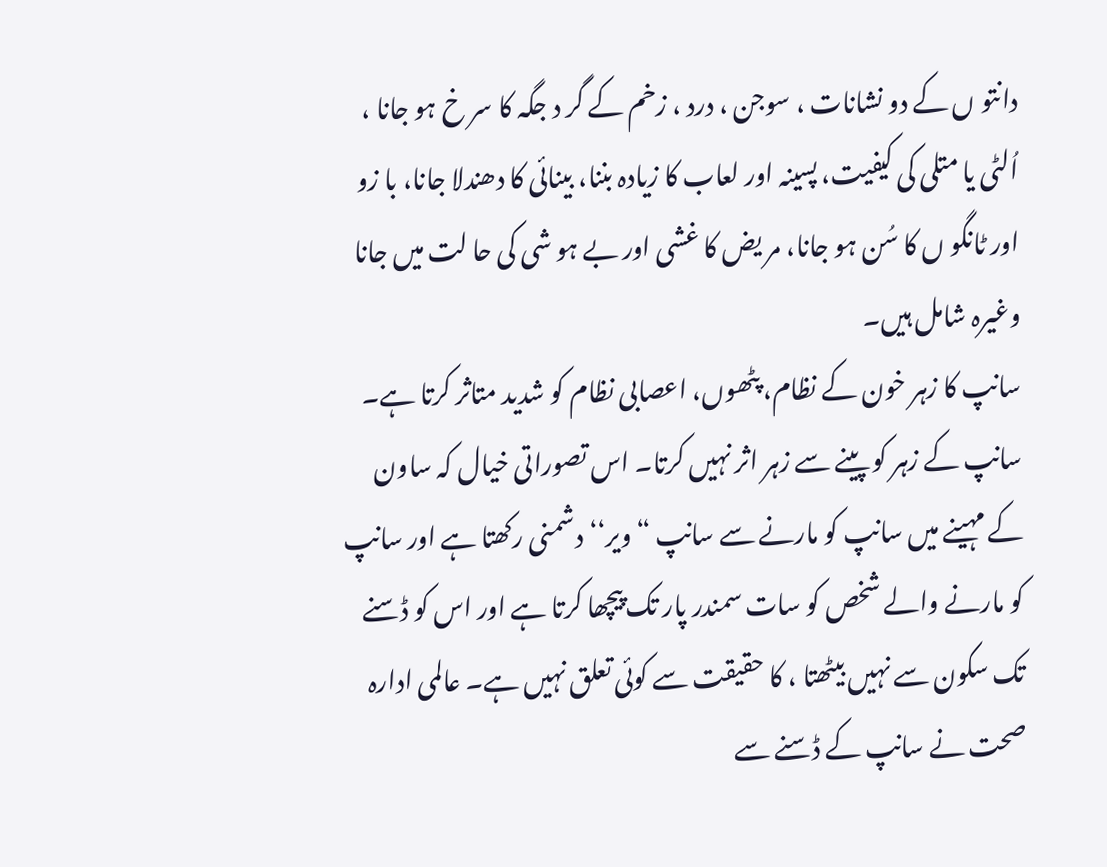دانتو ں کے دو نشانات ، سوجن ، درد ، زخم کے گر د جگہ کا سر خ ہو جانا ، اُلٹی یا متلی کی کیفیت، پسینہ اور لعاب کا زیادہ بننا، بینائی کا دھندلا جانا، با زو اور ٹانگو ں کا سُن ہو جانا، مر یض کا غشی اور بے ہو شی کی حا لت میں جانا وغیرہ شامل ہیں۔
سانپ کا زہر خون کے نظام، پٹھوں، اعصابی نظام کو شدید متاثر کرتا ہے۔ سانپ کے زہر کو پینے سے زہر اثر نہیں کرتا۔ اس تصوراتی خیال کہ ساون کے مہینے میں سانپ کو مارنے سے سانپ “ویر‘‘دشمنی رکھتا ہے اور سانپ کو مارنے والے شخص کو سات سمندر پار تک پیچھا کرتا ہے اور اس کو ڈسنے تک سکون سے نہیں بیٹھتا ، کا حقیقت سے کوئی تعلق نہیں ہے۔ عالمی ادارہ صحت نے سانپ کے ڈسنے سے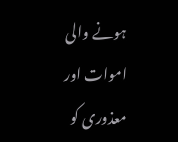ہونے والی اموات اور معذوری کو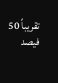تقریباً 50 فیصد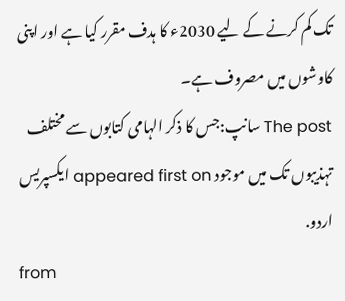تک کم کرنے کے لیے 2030ء کا ہدف مقرر کیا ہے اور اپنی کاوشوں میں مصروف ہے۔
The post سانپ:جس کا ذکر الہامی کتابوں سے مختلف تہذیبوں تک میں موجود appeared first on ایکسپریس اردو.
from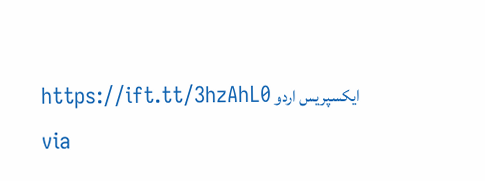ایکسپریس اردو https://ift.tt/3hzAhL0
via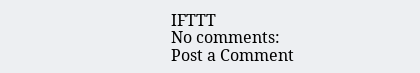IFTTT
No comments:
Post a Comment